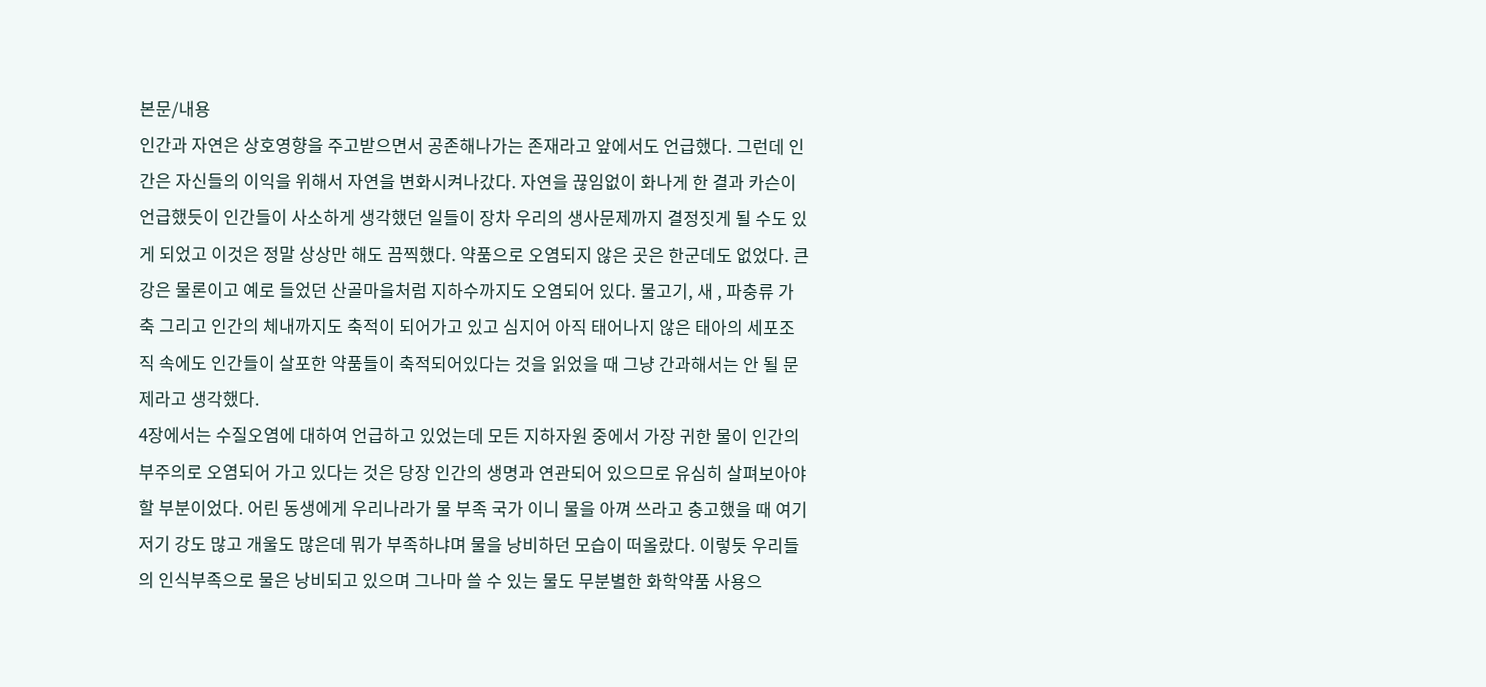본문/내용
인간과 자연은 상호영향을 주고받으면서 공존해나가는 존재라고 앞에서도 언급했다. 그런데 인간은 자신들의 이익을 위해서 자연을 변화시켜나갔다. 자연을 끊임없이 화나게 한 결과 카슨이 언급했듯이 인간들이 사소하게 생각했던 일들이 장차 우리의 생사문제까지 결정짓게 될 수도 있게 되었고 이것은 정말 상상만 해도 끔찍했다. 약품으로 오염되지 않은 곳은 한군데도 없었다. 큰 강은 물론이고 예로 들었던 산골마을처럼 지하수까지도 오염되어 있다. 물고기, 새 , 파충류 가축 그리고 인간의 체내까지도 축적이 되어가고 있고 심지어 아직 태어나지 않은 태아의 세포조직 속에도 인간들이 살포한 약품들이 축적되어있다는 것을 읽었을 때 그냥 간과해서는 안 될 문제라고 생각했다.
4장에서는 수질오염에 대하여 언급하고 있었는데 모든 지하자원 중에서 가장 귀한 물이 인간의 부주의로 오염되어 가고 있다는 것은 당장 인간의 생명과 연관되어 있으므로 유심히 살펴보아야 할 부분이었다. 어린 동생에게 우리나라가 물 부족 국가 이니 물을 아껴 쓰라고 충고했을 때 여기저기 강도 많고 개울도 많은데 뭐가 부족하냐며 물을 낭비하던 모습이 떠올랐다. 이렇듯 우리들의 인식부족으로 물은 낭비되고 있으며 그나마 쓸 수 있는 물도 무분별한 화학약품 사용으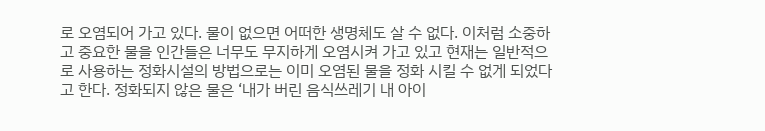로 오염되어 가고 있다. 물이 없으면 어떠한 생명체도 살 수 없다. 이처럼 소중하고 중요한 물을 인간들은 너무도 무지하게 오염시켜 가고 있고 현재는 일반적으로 사용하는 정화시설의 방법으로는 이미 오염된 물을 정화 시킬 수 없게 되었다고 한다. 정화되지 않은 물은 ‘내가 버린 음식쓰레기 내 아이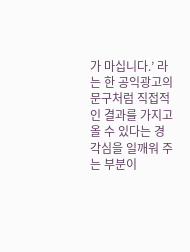가 마십니다.’ 라는 한 공익광고의 문구처럼 직접적인 결과를 가지고 올 수 있다는 경각심을 일깨워 주는 부분이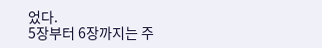었다.
5장부터 6장까지는 주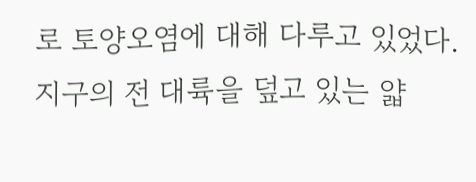로 토양오염에 대해 다루고 있었다. 지구의 전 대륙을 덮고 있는 얇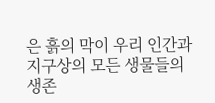은 흙의 막이 우리 인간과 지구상의 모든 생물들의 생존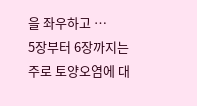을 좌우하고 …
5장부터 6장까지는 주로 토양오염에 대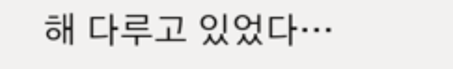해 다루고 있었다…